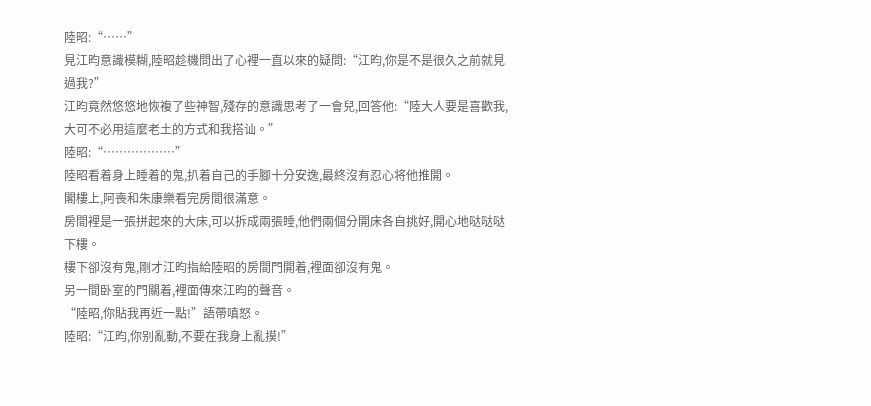陸昭:“……”
見江昀意識模糊,陸昭趁機問出了心裡一直以來的疑問:“江昀,你是不是很久之前就見過我?”
江昀竟然悠悠地恢複了些神智,殘存的意識思考了一會兒,回答他:“陸大人要是喜歡我,大可不必用這麼老土的方式和我搭讪。”
陸昭:“………………”
陸昭看着身上睡着的鬼,扒着自己的手腳十分安逸,最終沒有忍心将他推開。
閣樓上,阿喪和朱康樂看完房間很滿意。
房間裡是一張拼起來的大床,可以拆成兩張睡,他們兩個分開床各自挑好,開心地哒哒哒下樓。
樓下卻沒有鬼,剛才江昀指給陸昭的房間門開着,裡面卻沒有鬼。
另一間卧室的門關着,裡面傳來江昀的聲音。
“陸昭,你貼我再近一點!”語帶嗔怒。
陸昭:“江昀,你别亂動,不要在我身上亂摸!”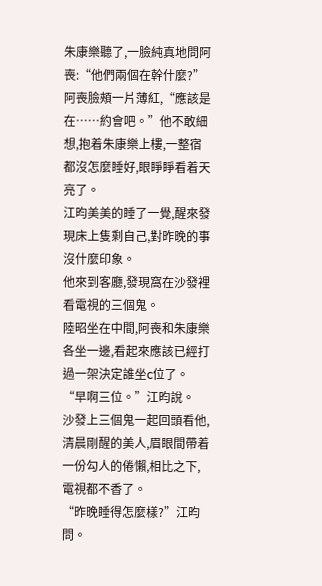朱康樂聽了,一臉純真地問阿喪:“他們兩個在幹什麼?”
阿喪臉頰一片薄紅,“應該是在……約會吧。”他不敢細想,抱着朱康樂上樓,一整宿都沒怎麼睡好,眼睜睜看着天亮了。
江昀美美的睡了一覺,醒來發現床上隻剩自己,對昨晚的事沒什麼印象。
他來到客廳,發現窩在沙發裡看電視的三個鬼。
陸昭坐在中間,阿喪和朱康樂各坐一邊,看起來應該已經打過一架決定誰坐c位了。
“早啊三位。”江昀說。
沙發上三個鬼一起回頭看他,清晨剛醒的美人,眉眼間帶着一份勾人的倦懶,相比之下,電視都不香了。
“昨晚睡得怎麼樣?”江昀問。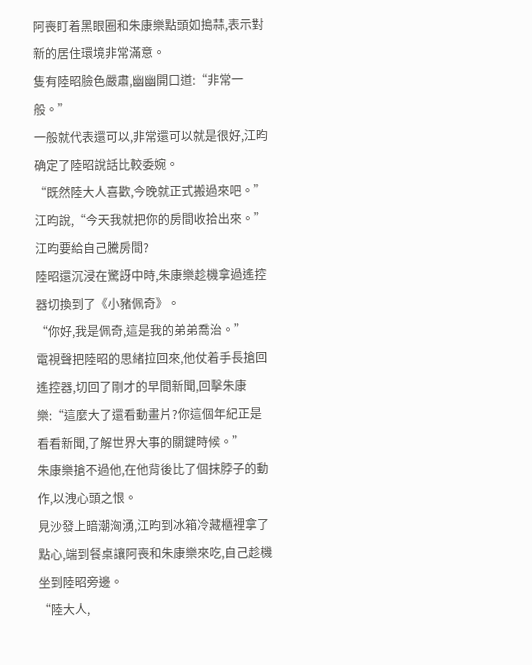阿喪盯着黑眼圈和朱康樂點頭如搗蒜,表示對新的居住環境非常滿意。
隻有陸昭臉色嚴肅,幽幽開口道:“非常一般。”
一般就代表還可以,非常還可以就是很好,江昀确定了陸昭說話比較委婉。
“既然陸大人喜歡,今晚就正式搬過來吧。”江昀說,“今天我就把你的房間收拾出來。”
江昀要給自己騰房間?
陸昭還沉浸在驚訝中時,朱康樂趁機拿過遙控器切換到了《小豬佩奇》。
“你好,我是佩奇,這是我的弟弟喬治。”
電視聲把陸昭的思緒拉回來,他仗着手長搶回遙控器,切回了剛才的早間新聞,回擊朱康樂:“這麼大了還看動畫片?你這個年紀正是看看新聞,了解世界大事的關鍵時候。”
朱康樂搶不過他,在他背後比了個抹脖子的動作,以洩心頭之恨。
見沙發上暗潮洶湧,江昀到冰箱冷藏櫃裡拿了點心,端到餐桌讓阿喪和朱康樂來吃,自己趁機坐到陸昭旁邊。
“陸大人,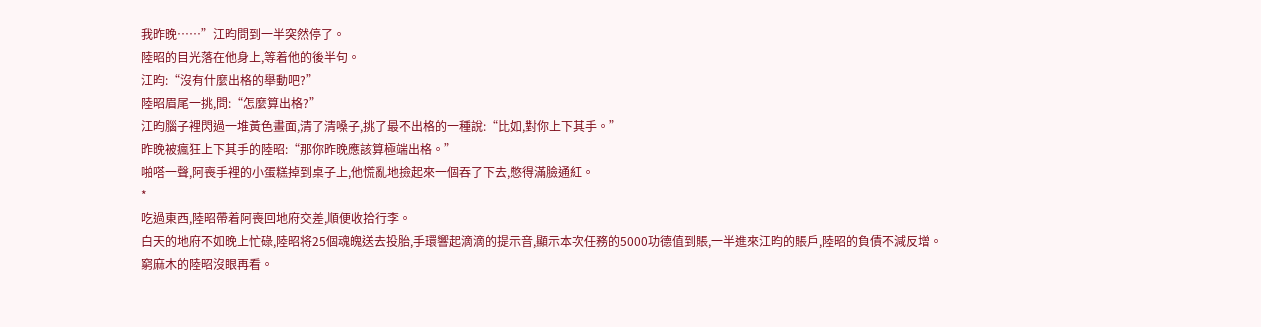我昨晚……”江昀問到一半突然停了。
陸昭的目光落在他身上,等着他的後半句。
江昀:“沒有什麼出格的舉動吧?”
陸昭眉尾一挑,問:“怎麼算出格?”
江昀腦子裡閃過一堆黃色畫面,清了清嗓子,挑了最不出格的一種說:“比如,對你上下其手。”
昨晚被瘋狂上下其手的陸昭:“那你昨晚應該算極端出格。”
啪嗒一聲,阿喪手裡的小蛋糕掉到桌子上,他慌亂地撿起來一個吞了下去,憋得滿臉通紅。
*
吃過東西,陸昭帶着阿喪回地府交差,順便收拾行李。
白天的地府不如晚上忙碌,陸昭将25個魂魄送去投胎,手環響起滴滴的提示音,顯示本次任務的5000功德值到賬,一半進來江昀的賬戶,陸昭的負債不減反增。
窮麻木的陸昭沒眼再看。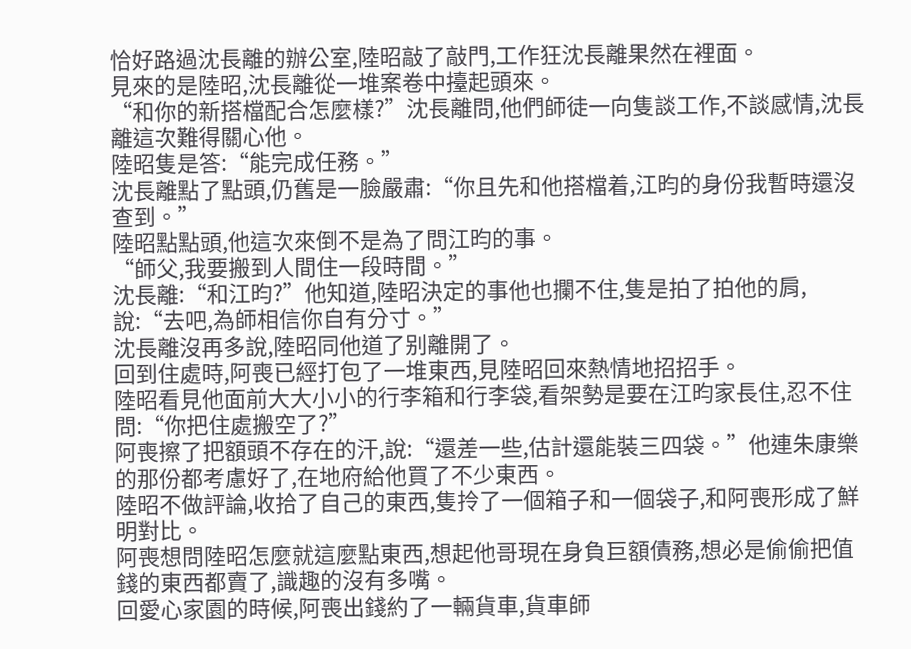恰好路過沈長離的辦公室,陸昭敲了敲門,工作狂沈長離果然在裡面。
見來的是陸昭,沈長離從一堆案卷中擡起頭來。
“和你的新搭檔配合怎麼樣?”沈長離問,他們師徒一向隻談工作,不談感情,沈長離這次難得關心他。
陸昭隻是答:“能完成任務。”
沈長離點了點頭,仍舊是一臉嚴肅:“你且先和他搭檔着,江昀的身份我暫時還沒查到。”
陸昭點點頭,他這次來倒不是為了問江昀的事。
“師父,我要搬到人間住一段時間。”
沈長離:“和江昀?”他知道,陸昭決定的事他也攔不住,隻是拍了拍他的肩,說:“去吧,為師相信你自有分寸。”
沈長離沒再多說,陸昭同他道了别離開了。
回到住處時,阿喪已經打包了一堆東西,見陸昭回來熱情地招招手。
陸昭看見他面前大大小小的行李箱和行李袋,看架勢是要在江昀家長住,忍不住問:“你把住處搬空了?”
阿喪擦了把額頭不存在的汗,說:“還差一些,估計還能裝三四袋。”他連朱康樂的那份都考慮好了,在地府給他買了不少東西。
陸昭不做評論,收拾了自己的東西,隻拎了一個箱子和一個袋子,和阿喪形成了鮮明對比。
阿喪想問陸昭怎麼就這麼點東西,想起他哥現在身負巨額債務,想必是偷偷把值錢的東西都賣了,識趣的沒有多嘴。
回愛心家園的時候,阿喪出錢約了一輛貨車,貨車師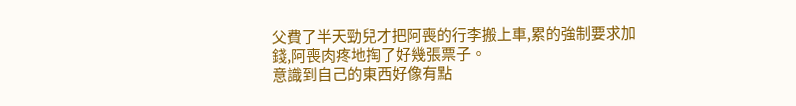父費了半天勁兒才把阿喪的行李搬上車,累的強制要求加錢,阿喪肉疼地掏了好幾張票子。
意識到自己的東西好像有點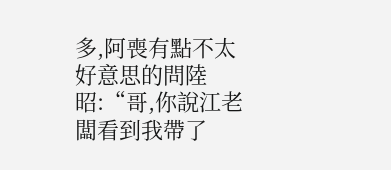多,阿喪有點不太好意思的問陸昭:“哥,你說江老闆看到我帶了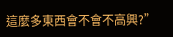這麼多東西會不會不高興?”